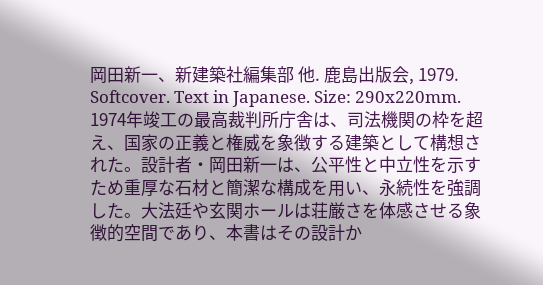岡田新一、新建築社編集部 他. 鹿島出版会, 1979. Softcover. Text in Japanese. Size: 290x220mm.
1974年竣工の最高裁判所庁舎は、司法機関の枠を超え、国家の正義と権威を象徴する建築として構想された。設計者・岡田新一は、公平性と中立性を示すため重厚な石材と簡潔な構成を用い、永続性を強調した。大法廷や玄関ホールは荘厳さを体感させる象徴的空間であり、本書はその設計か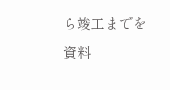ら竣工までを資料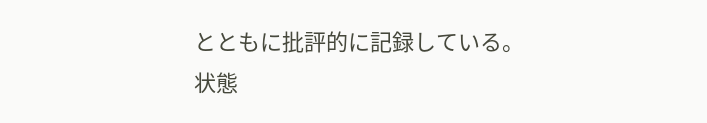とともに批評的に記録している。
状態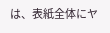は、表紙全体にヤ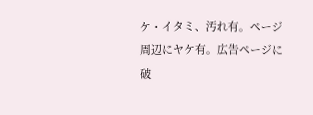ケ・イタミ、汚れ有。ページ周辺にヤケ有。広告ページに破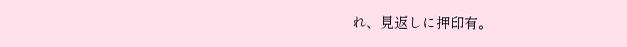れ、見返しに押印有。